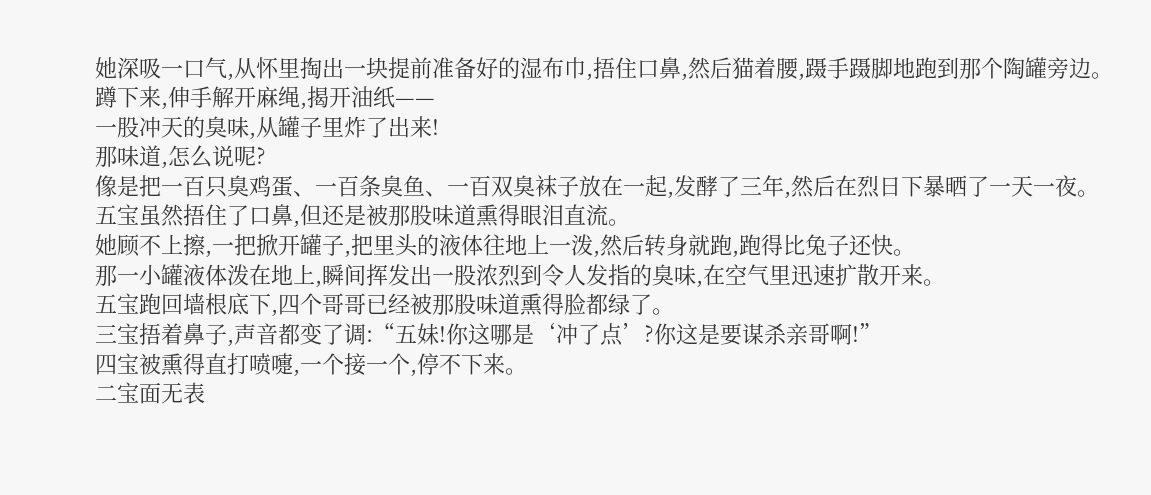她深吸一口气,从怀里掏出一块提前准备好的湿布巾,捂住口鼻,然后猫着腰,蹑手蹑脚地跑到那个陶罐旁边。
蹲下来,伸手解开麻绳,揭开油纸——
一股冲天的臭味,从罐子里炸了出来!
那味道,怎么说呢?
像是把一百只臭鸡蛋、一百条臭鱼、一百双臭袜子放在一起,发酵了三年,然后在烈日下暴晒了一天一夜。
五宝虽然捂住了口鼻,但还是被那股味道熏得眼泪直流。
她顾不上擦,一把掀开罐子,把里头的液体往地上一泼,然后转身就跑,跑得比兔子还快。
那一小罐液体泼在地上,瞬间挥发出一股浓烈到令人发指的臭味,在空气里迅速扩散开来。
五宝跑回墙根底下,四个哥哥已经被那股味道熏得脸都绿了。
三宝捂着鼻子,声音都变了调:“五妹!你这哪是‘冲了点’?你这是要谋杀亲哥啊!”
四宝被熏得直打喷嚏,一个接一个,停不下来。
二宝面无表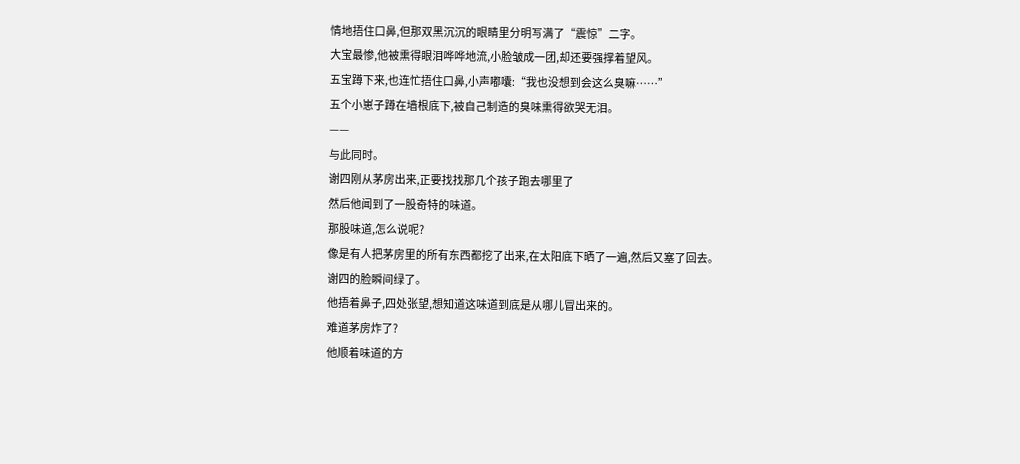情地捂住口鼻,但那双黑沉沉的眼睛里分明写满了“震惊”二字。
大宝最惨,他被熏得眼泪哗哗地流,小脸皱成一团,却还要强撑着望风。
五宝蹲下来,也连忙捂住口鼻,小声嘟囔:“我也没想到会这么臭嘛……”
五个小崽子蹲在墙根底下,被自己制造的臭味熏得欲哭无泪。
——
与此同时。
谢四刚从茅房出来,正要找找那几个孩子跑去哪里了
然后他闻到了一股奇特的味道。
那股味道,怎么说呢?
像是有人把茅房里的所有东西都挖了出来,在太阳底下晒了一遍,然后又塞了回去。
谢四的脸瞬间绿了。
他捂着鼻子,四处张望,想知道这味道到底是从哪儿冒出来的。
难道茅房炸了?
他顺着味道的方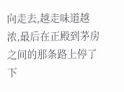向走去,越走味道越浓,最后在正殿到茅房之间的那条路上停了下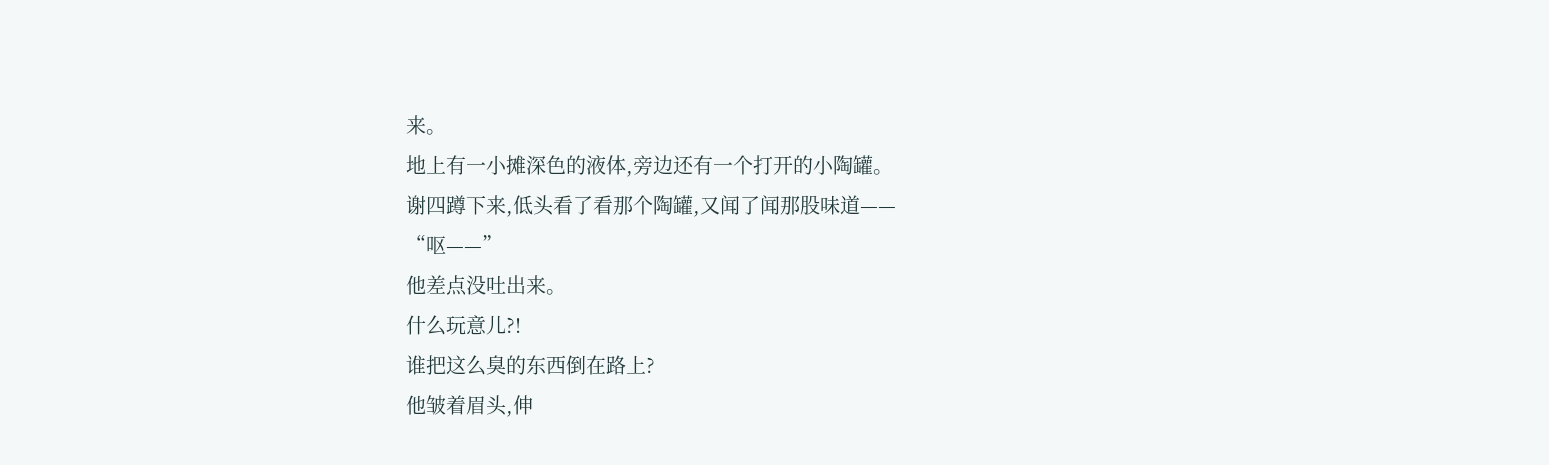来。
地上有一小摊深色的液体,旁边还有一个打开的小陶罐。
谢四蹲下来,低头看了看那个陶罐,又闻了闻那股味道——
“呕——”
他差点没吐出来。
什么玩意儿?!
谁把这么臭的东西倒在路上?
他皱着眉头,伸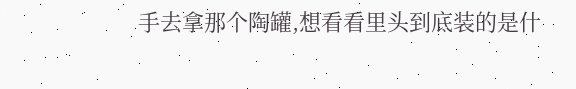手去拿那个陶罐,想看看里头到底装的是什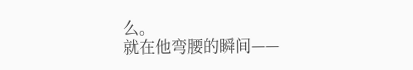么。
就在他弯腰的瞬间——